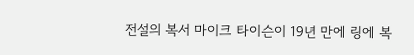전설의 복서 마이크 타이슨이 19년 만에 링에 복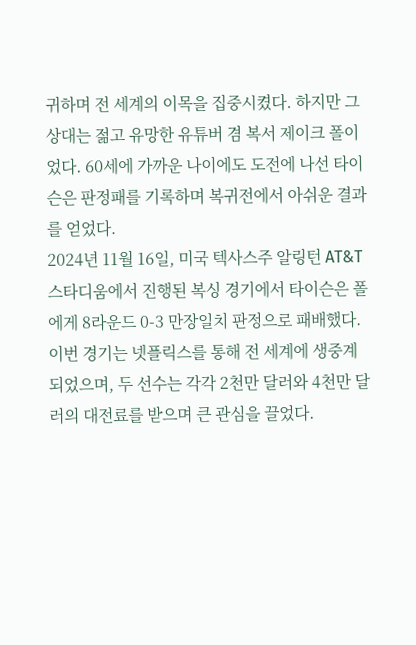귀하며 전 세계의 이목을 집중시켰다. 하지만 그 상대는 젊고 유망한 유튜버 겸 복서 제이크 폴이었다. 60세에 가까운 나이에도 도전에 나선 타이슨은 판정패를 기록하며 복귀전에서 아쉬운 결과를 얻었다.
2024년 11월 16일, 미국 텍사스주 알링턴 AT&T 스타디움에서 진행된 복싱 경기에서 타이슨은 폴에게 8라운드 0-3 만장일치 판정으로 패배했다. 이번 경기는 넷플릭스를 통해 전 세계에 생중계되었으며, 두 선수는 각각 2천만 달러와 4천만 달러의 대전료를 받으며 큰 관심을 끌었다.